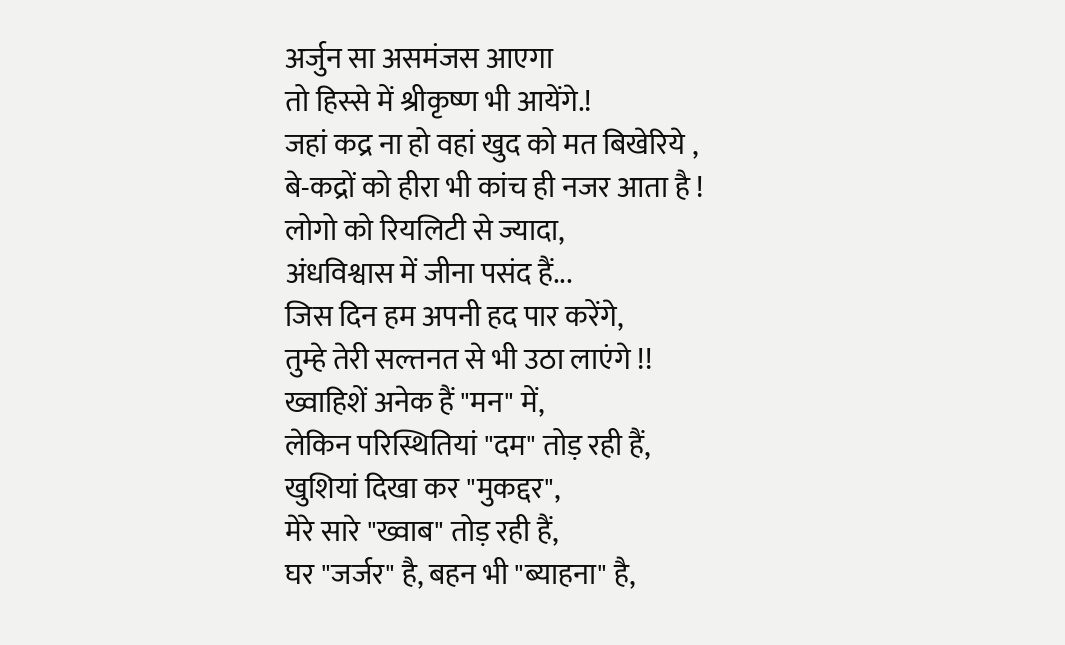अर्जुन सा असमंजस आएगा
तो हिस्से में श्रीकृष्ण भी आयेंगे.!
जहां कद्र ना हो वहां खुद को मत बिखेरिये ,
बे-कद्रों को हीरा भी कांच ही नजर आता है !
लोगो को रियलिटी से ज्यादा,
अंधविश्वास में जीना पसंद हैं...
जिस दिन हम अपनी हद पार करेंगे,
तुम्हे तेरी सल्तनत से भी उठा लाएंगे !!
ख्वाहिशें अनेक हैं "मन" में,
लेकिन परिस्थितियां "दम" तोड़ रही हैं,
खुशियां दिखा कर "मुकद्दर",
मेरे सारे "ख्वाब" तोड़ रही हैं,
घर "जर्जर" है, बहन भी "ब्याहना" है,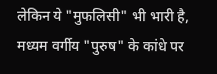लेकिन ये "मुफलिसी" भी भारी है,
मध्यम वर्गीय "पुरुष" के कांधे पर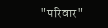"परिवार"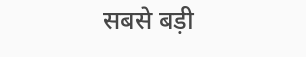सबसे बड़ी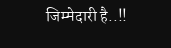जिम्मेदारी है..!!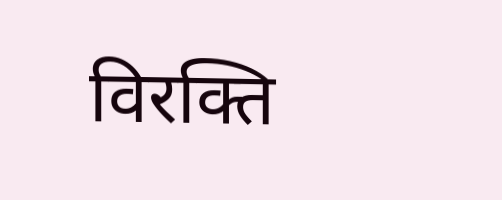विरक्ति